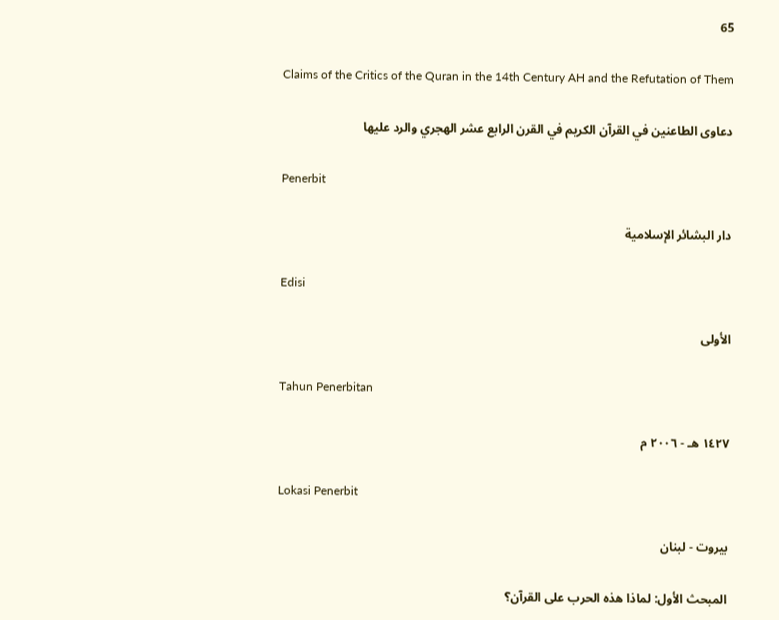65

Claims of the Critics of the Quran in the 14th Century AH and the Refutation of Them

دعاوى الطاعنين في القرآن الكريم في القرن الرابع عشر الهجري والرد عليها

Penerbit

دار البشائر الإسلامية

Edisi

الأولى

Tahun Penerbitan

١٤٢٧ هـ - ٢٠٠٦ م

Lokasi Penerbit

بيروت - لبنان

المبحث الأول: لماذا هذه الحرب على القرآن؟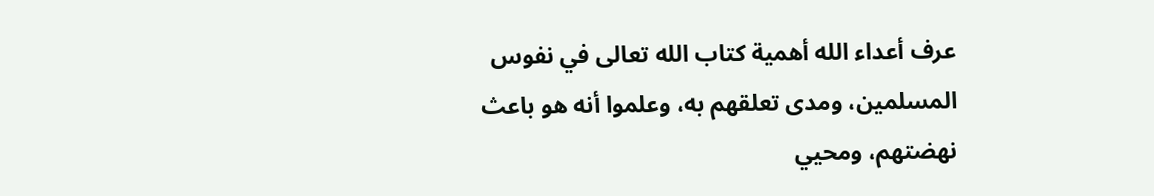عرف أعداء الله أهمية كتاب الله تعالى في نفوس المسلمين، ومدى تعلقهم به، وعلموا أنه هو باعث نهضتهم، ومحيي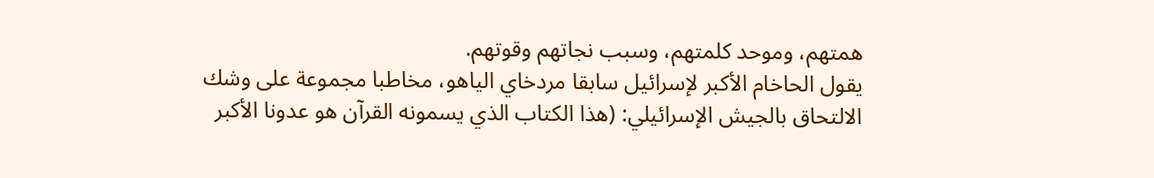همتهم، وموحد كلمتهم، وسبب نجاتهم وقوتهم.
يقول الحاخام الأكبر لإسرائيل سابقا مردخاي الياهو، مخاطبا مجموعة على وشك الالتحاق بالجيش الإسرائيلي: (هذا الكتاب الذي يسمونه القرآن هو عدونا الأكبر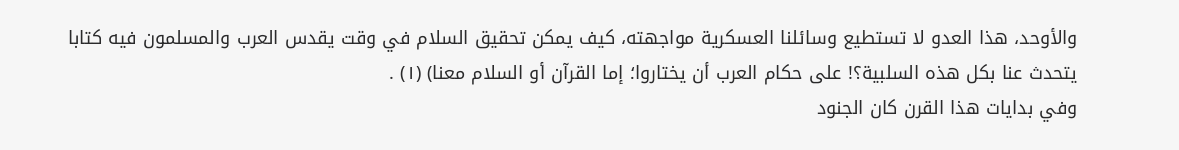والأوحد، هذا العدو لا تستطيع وسائلنا العسكرية مواجهته، كيف يمكن تحقيق السلام في وقت يقدس العرب والمسلمون فيه كتابا يتحدث عنا بكل هذه السلبية؟! على حكام العرب أن يختاروا؛ إما القرآن أو السلام معنا) (١) .
وفي بدايات هذا القرن كان الجنود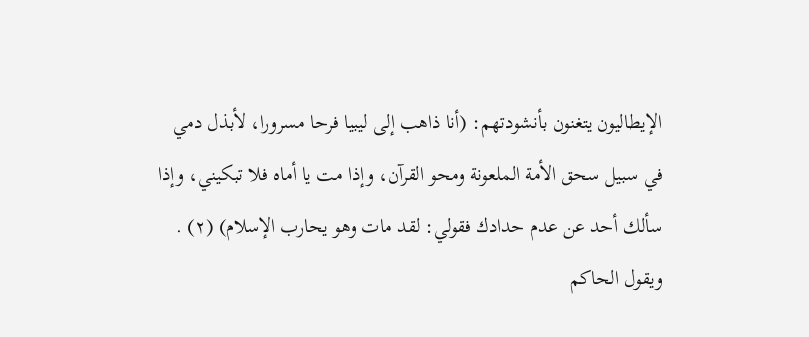الإيطاليون يتغنون بأنشودتهم: (أنا ذاهب إلى ليبيا فرحا مسرورا، لأبذل دمي في سبيل سحق الأمة الملعونة ومحو القرآن، وإذا مت يا أماه فلا تبكيني، وإذا سألك أحد عن عدم حدادك فقولي: لقد مات وهو يحارب الإسلام) (٢) .
ويقول الحاكم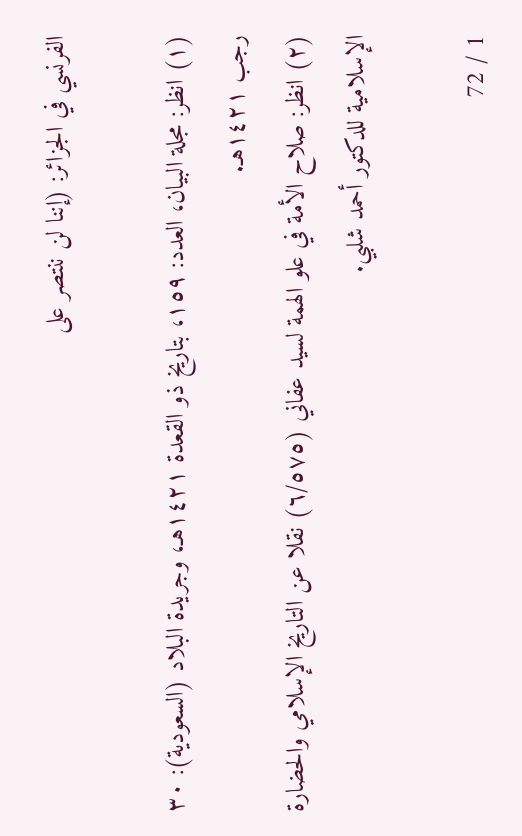الفرنسي في الجزائر: (إننا لن ننتصر على

(١) انظر: مجلة البيان، العدد: ١٥٩، بتاريخ ذو القعدة ١٤٢١هـ، وجريدة البلاد (السعودية): ٣٠ رجب ١٤٢١هـ.
(٢) انظر: صلاح الأمة في علو الهمة لسيد عفاني (٦/٥٧٥) نقلا عن التاريخ الإسلامي والحضارة الإسلامية للدكتور أحمد شلبي.

1 / 72